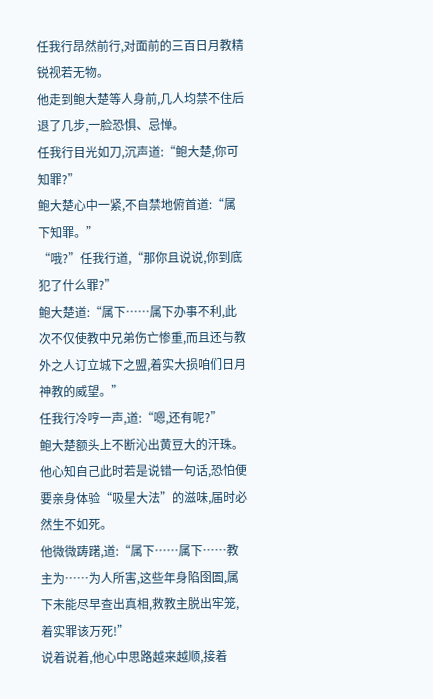任我行昂然前行,对面前的三百日月教精锐视若无物。
他走到鲍大楚等人身前,几人均禁不住后退了几步,一脸恐惧、忌惮。
任我行目光如刀,沉声道:“鲍大楚,你可知罪?”
鲍大楚心中一紧,不自禁地俯首道:“属下知罪。”
“哦?”任我行道,“那你且说说,你到底犯了什么罪?”
鲍大楚道:“属下……属下办事不利,此次不仅使教中兄弟伤亡惨重,而且还与教外之人订立城下之盟,着实大损咱们日月神教的威望。”
任我行冷哼一声,道:“嗯,还有呢?”
鲍大楚额头上不断沁出黄豆大的汗珠。
他心知自己此时若是说错一句话,恐怕便要亲身体验“吸星大法”的滋味,届时必然生不如死。
他微微踌躇,道:“属下……属下……教主为……为人所害,这些年身陷囹圄,属下未能尽早查出真相,救教主脱出牢笼,着实罪该万死!”
说着说着,他心中思路越来越顺,接着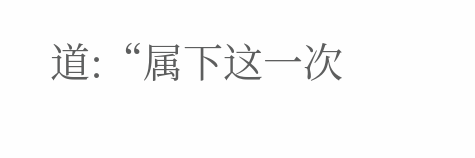道:“属下这一次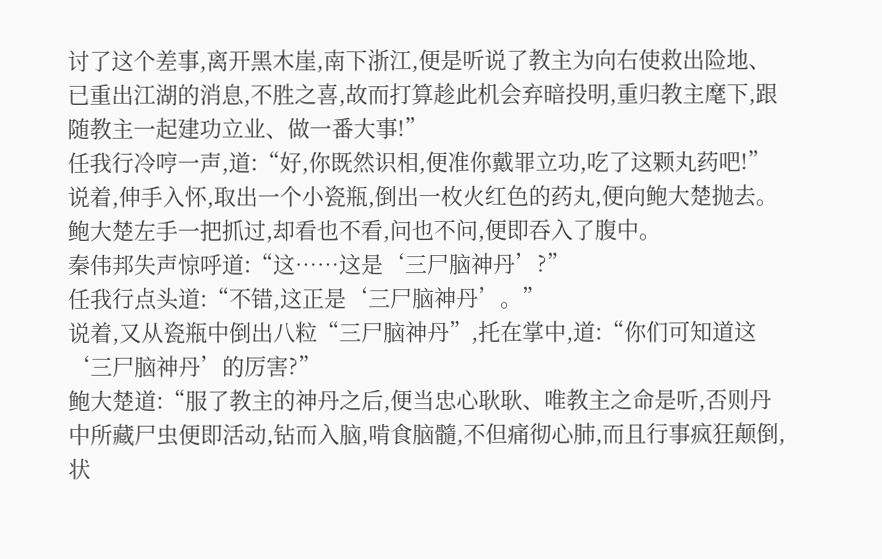讨了这个差事,离开黑木崖,南下浙江,便是听说了教主为向右使救出险地、已重出江湖的消息,不胜之喜,故而打算趁此机会弃暗投明,重归教主麾下,跟随教主一起建功立业、做一番大事!”
任我行冷哼一声,道:“好,你既然识相,便准你戴罪立功,吃了这颗丸药吧!”
说着,伸手入怀,取出一个小瓷瓶,倒出一枚火红色的药丸,便向鲍大楚抛去。
鲍大楚左手一把抓过,却看也不看,问也不问,便即吞入了腹中。
秦伟邦失声惊呼道:“这……这是‘三尸脑神丹’?”
任我行点头道:“不错,这正是‘三尸脑神丹’。”
说着,又从瓷瓶中倒出八粒“三尸脑神丹”,托在掌中,道:“你们可知道这‘三尸脑神丹’的厉害?”
鲍大楚道:“服了教主的神丹之后,便当忠心耿耿、唯教主之命是听,否则丹中所藏尸虫便即活动,钻而入脑,啃食脑髓,不但痛彻心肺,而且行事疯狂颠倒,状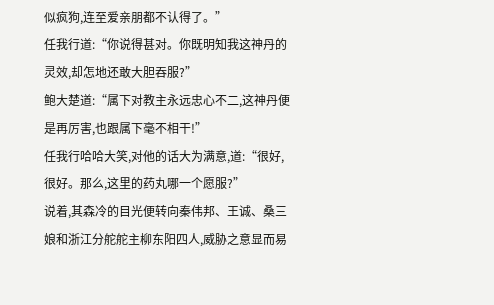似疯狗,连至爱亲朋都不认得了。”
任我行道:“你说得甚对。你既明知我这神丹的灵效,却怎地还敢大胆吞服?”
鲍大楚道:“属下对教主永远忠心不二,这神丹便是再厉害,也跟属下毫不相干!”
任我行哈哈大笑,对他的话大为满意,道:“很好,很好。那么,这里的药丸哪一个愿服?”
说着,其森冷的目光便转向秦伟邦、王诚、桑三娘和浙江分舵舵主柳东阳四人,威胁之意显而易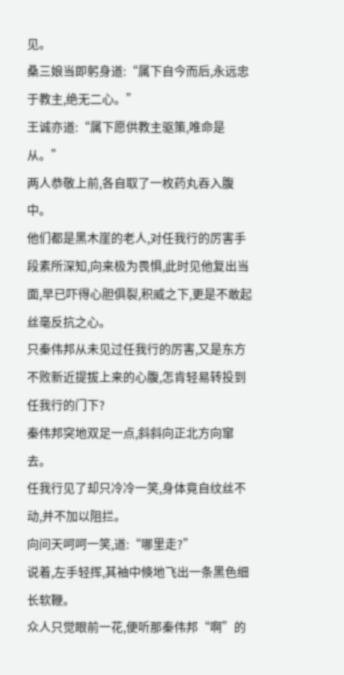见。
桑三娘当即躬身道:“属下自今而后,永远忠于教主,绝无二心。”
王诚亦道:“属下愿供教主驱策,唯命是从。”
两人恭敬上前,各自取了一枚药丸吞入腹中。
他们都是黑木崖的老人,对任我行的厉害手段素所深知,向来极为畏惧,此时见他复出当面,早已吓得心胆俱裂,积威之下,更是不敢起丝毫反抗之心。
只秦伟邦从未见过任我行的厉害,又是东方不败新近提拔上来的心腹,怎肯轻易转投到任我行的门下?
秦伟邦突地双足一点,斜斜向正北方向窜去。
任我行见了却只冷冷一笑,身体竟自纹丝不动,并不加以阻拦。
向问天呵呵一笑,道:“哪里走?”
说着,左手轻挥,其袖中倏地飞出一条黑色细长软鞭。
众人只觉眼前一花,便听那秦伟邦“啊”的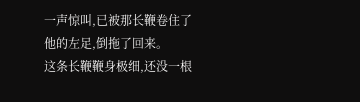一声惊叫,已被那长鞭卷住了他的左足,倒拖了回来。
这条长鞭鞭身极细,还没一根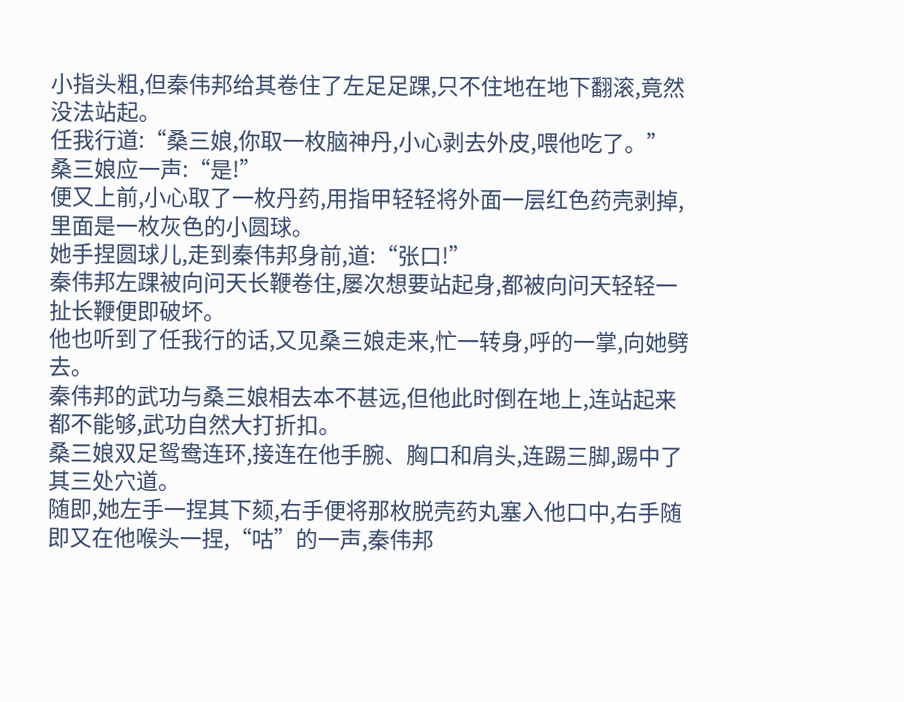小指头粗,但秦伟邦给其卷住了左足足踝,只不住地在地下翻滚,竟然没法站起。
任我行道:“桑三娘,你取一枚脑神丹,小心剥去外皮,喂他吃了。”
桑三娘应一声:“是!”
便又上前,小心取了一枚丹药,用指甲轻轻将外面一层红色药壳剥掉,里面是一枚灰色的小圆球。
她手捏圆球儿,走到秦伟邦身前,道:“张口!”
秦伟邦左踝被向问天长鞭卷住,屡次想要站起身,都被向问天轻轻一扯长鞭便即破坏。
他也听到了任我行的话,又见桑三娘走来,忙一转身,呼的一掌,向她劈去。
秦伟邦的武功与桑三娘相去本不甚远,但他此时倒在地上,连站起来都不能够,武功自然大打折扣。
桑三娘双足鸳鸯连环,接连在他手腕、胸口和肩头,连踢三脚,踢中了其三处穴道。
随即,她左手一捏其下颏,右手便将那枚脱壳药丸塞入他口中,右手随即又在他喉头一捏,“咕”的一声,秦伟邦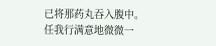已将那药丸吞入腹中。
任我行满意地微微一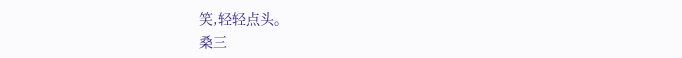笑,轻轻点头。
桑三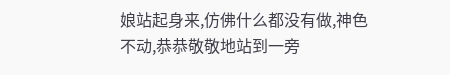娘站起身来,仿佛什么都没有做,神色不动,恭恭敬敬地站到一旁